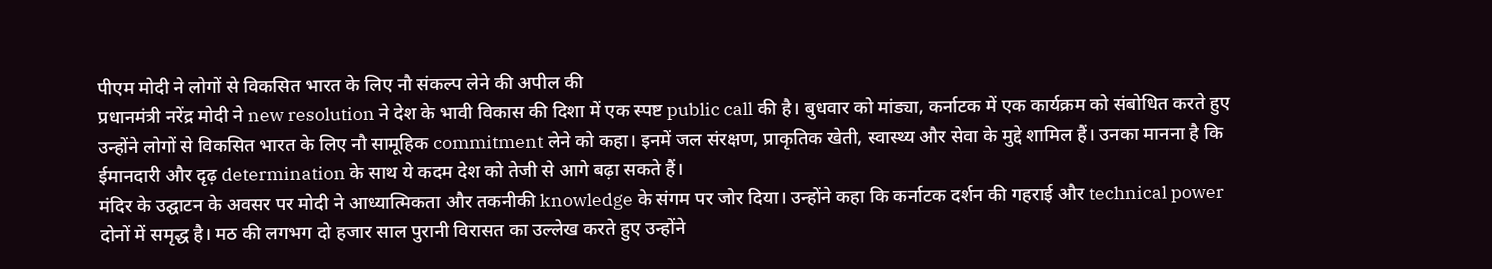पीएम मोदी ने लोगों से विकसित भारत के लिए नौ संकल्प लेने की अपील की
प्रधानमंत्री नरेंद्र मोदी ने new resolution ने देश के भावी विकास की दिशा में एक स्पष्ट public call की है। बुधवार को मांड्या, कर्नाटक में एक कार्यक्रम को संबोधित करते हुए उन्होंने लोगों से विकसित भारत के लिए नौ सामूहिक commitment लेने को कहा। इनमें जल संरक्षण, प्राकृतिक खेती, स्वास्थ्य और सेवा के मुद्दे शामिल हैं। उनका मानना है कि ईमानदारी और दृढ़ determination के साथ ये कदम देश को तेजी से आगे बढ़ा सकते हैं।
मंदिर के उद्घाटन के अवसर पर मोदी ने आध्यात्मिकता और तकनीकी knowledge के संगम पर जोर दिया। उन्होंने कहा कि कर्नाटक दर्शन की गहराई और technical power दोनों में समृद्ध है। मठ की लगभग दो हजार साल पुरानी विरासत का उल्लेख करते हुए उन्होंने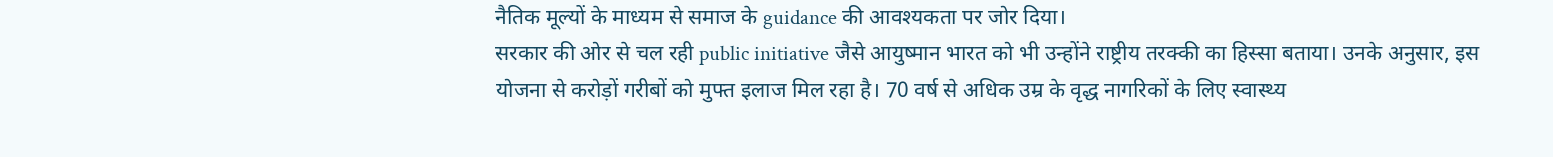नैतिक मूल्यों के माध्यम से समाज के guidance की आवश्यकता पर जोर दिया।
सरकार की ओर से चल रही public initiative जैसे आयुष्मान भारत को भी उन्होंने राष्ट्रीय तरक्की का हिस्सा बताया। उनके अनुसार, इस योजना से करोड़ों गरीबों को मुफ्त इलाज मिल रहा है। 70 वर्ष से अधिक उम्र के वृद्ध नागरिकों के लिए स्वास्थ्य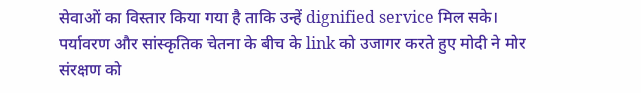सेवाओं का विस्तार किया गया है ताकि उन्हें dignified service मिल सके।
पर्यावरण और सांस्कृतिक चेतना के बीच के link को उजागर करते हुए मोदी ने मोर संरक्षण को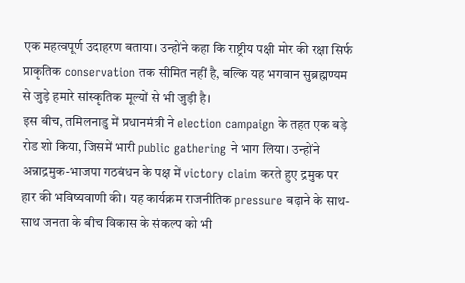एक महत्वपूर्ण उदाहरण बताया। उन्होंने कहा कि राष्ट्रीय पक्षी मोर की रक्षा सिर्फ प्राकृतिक conservation तक सीमित नहीं है, बल्कि यह भगवान सुब्रह्मण्यम से जुड़े हमारे सांस्कृतिक मूल्यों से भी जुड़ी है।
इस बीच, तमिलनाडु में प्रधानमंत्री ने election campaign के तहत एक बड़े रोड शो किया, जिसमें भारी public gathering ने भाग लिया। उन्होंने अन्नाद्रमुक-भाजपा गठबंधन के पक्ष में victory claim करते हुए द्रमुक पर हार की भविष्यवाणी की। यह कार्यक्रम राजनीतिक pressure बढ़ाने के साथ-साथ जनता के बीच विकास के संकल्प को भी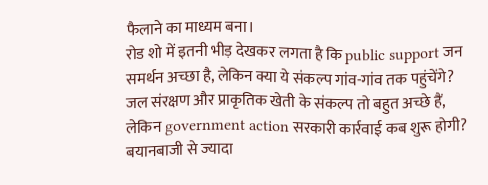फैलाने का माध्यम बना।
रोड शो में इतनी भीड़ देखकर लगता है कि public support जन समर्थन अच्छा है, लेकिन क्या ये संकल्प गांव-गांव तक पहुंचेंगे?
जल संरक्षण और प्राकृतिक खेती के संकल्प तो बहुत अच्छे हैं, लेकिन government action सरकारी कार्रवाई कब शुरू होगी? बयानबाजी से ज्यादा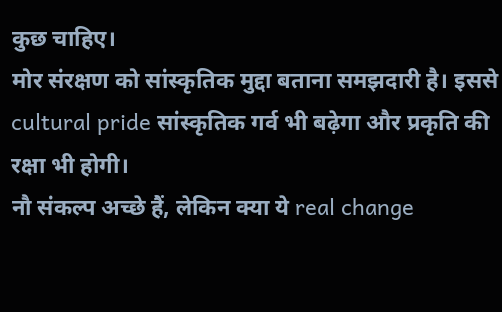कुछ चाहिए।
मोर संरक्षण को सांस्कृतिक मुद्दा बताना समझदारी है। इससे cultural pride सांस्कृतिक गर्व भी बढ़ेगा और प्रकृति की रक्षा भी होगी।
नौ संकल्प अच्छे हैं, लेकिन क्या ये real change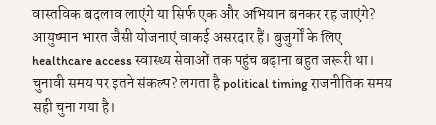वास्तविक बदलाव लाएंगे या सिर्फ एक और अभियान बनकर रह जाएंगे?
आयुष्मान भारत जैसी योजनाएं वाकई असरदार हैं। बुजुर्गों के लिए healthcare access स्वास्थ्य सेवाओं तक पहुंच बढ़ाना बहुत जरूरी था।
चुनावी समय पर इतने संकल्प? लगता है political timing राजनीतिक समय सही चुना गया है।